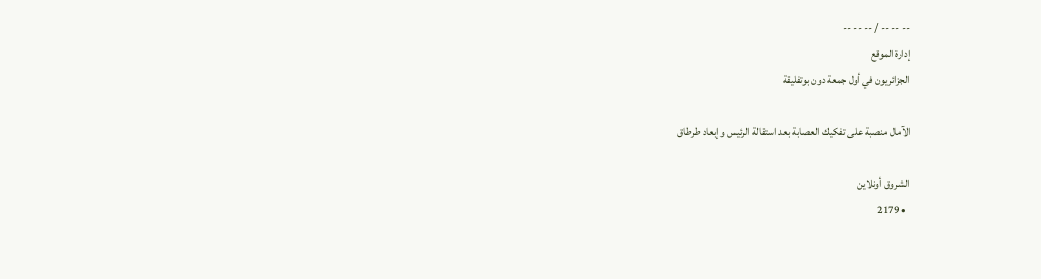-- -- -- / -- -- --
إدارة الموقع
الجزائريون في أول جمعة دون بوتفليقة

الآمال منصبة على تفكيك العصابة بعد استقالة الرئيس وإبعاد طرطاق

الشروق أونلاين
  • 2179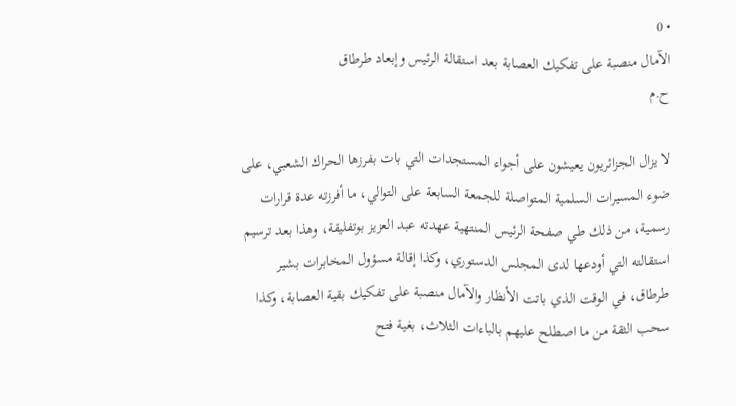• 0
الآمال منصبة على تفكيك العصابة بعد استقالة الرئيس وإبعاد طرطاق
ح.م

لا يزال الجزائريون يعيشون على أجواء المستجدات التي بات بفرزها الحراك الشعبي، على ضوء المسيرات السلمية المتواصلة للجمعة السابعة على التوالي، ما أفرزته عدة قرارات رسمية، من ذلك طي صفحة الرئيس المنتهية عهدته عبد العزيز بوتفليقة، وهذا بعد ترسيم استقالته التي أودعها لدى المجلس الدستوري، وكذا إقالة مسؤول المخابرات بشير طرطاق، في الوقت الذي باتت الأنظار والآمال منصبة على تفكيك بقية العصابة، وكذا سحب الثقة من ما اصطلح عليهم بالباءات الثلاث، بغية فتح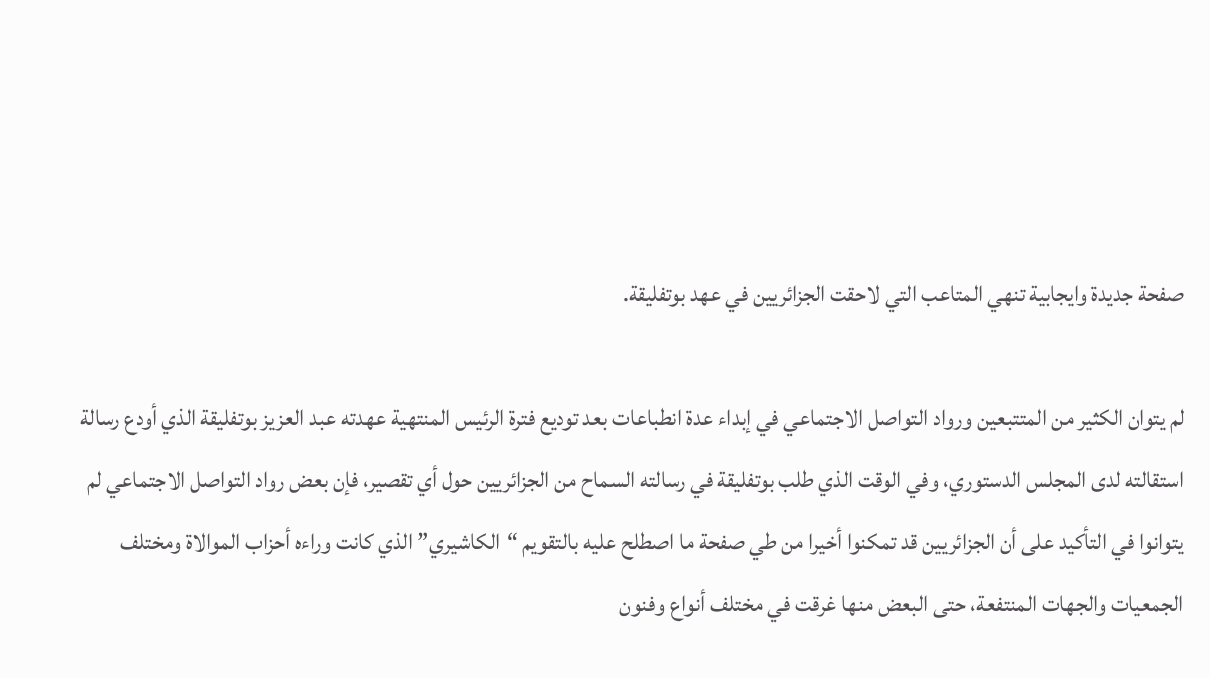صفحة جديدة وايجابية تنهي المتاعب التي لاحقت الجزائريين في عهد بوتفليقة.

لم يتوان الكثير من المتتبعين ورواد التواصل الاجتماعي في إبداء عدة انطباعات بعد توديع فترة الرئيس المنتهية عهدته عبد العزيز بوتفليقة الذي أودع رسالة استقالته لدى المجلس الدستوري، وفي الوقت الذي طلب بوتفليقة في رسالته السماح من الجزائريين حول أي تقصير، فإن بعض رواد التواصل الاجتماعي لم يتوانوا في التأكيد على أن الجزائريين قد تمكنوا أخيرا من طي صفحة ما اصطلح عليه بالتقويم “الكاشيري” الذي كانت وراءه أحزاب الموالاة ومختلف الجمعيات والجهات المنتفعة، حتى البعض منها غرقت في مختلف أنواع وفنون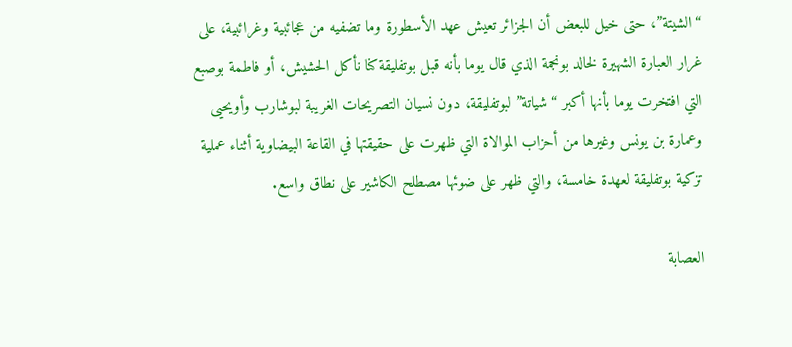“الشيتة”، حتى خيل للبعض أن الجزائر تعيش عهد الأسطورة وما تضفيه من عجائبية وغرائبية، على غرار العبارة الشهيرة لخالد بونجمة الذي قال يوما بأنه قبل بوتفليقة كنا نأكل الحشيش، أو فاطمة بوصبع التي افتخرت يوما بأنها أكبر “شياتة” لبوتفليقة، دون نسيان التصريحات الغريبة لبوشارب وأويحيى وعمارة بن يونس وغيرها من أحزاب الموالاة التي ظهرت على حقيقتها في القاعة البيضاوية أثناء عملية تزكية بوتفليقة لعهدة خامسة، والتي ظهر على ضوئها مصطلح الكاشير على نطاق واسع.

العصابة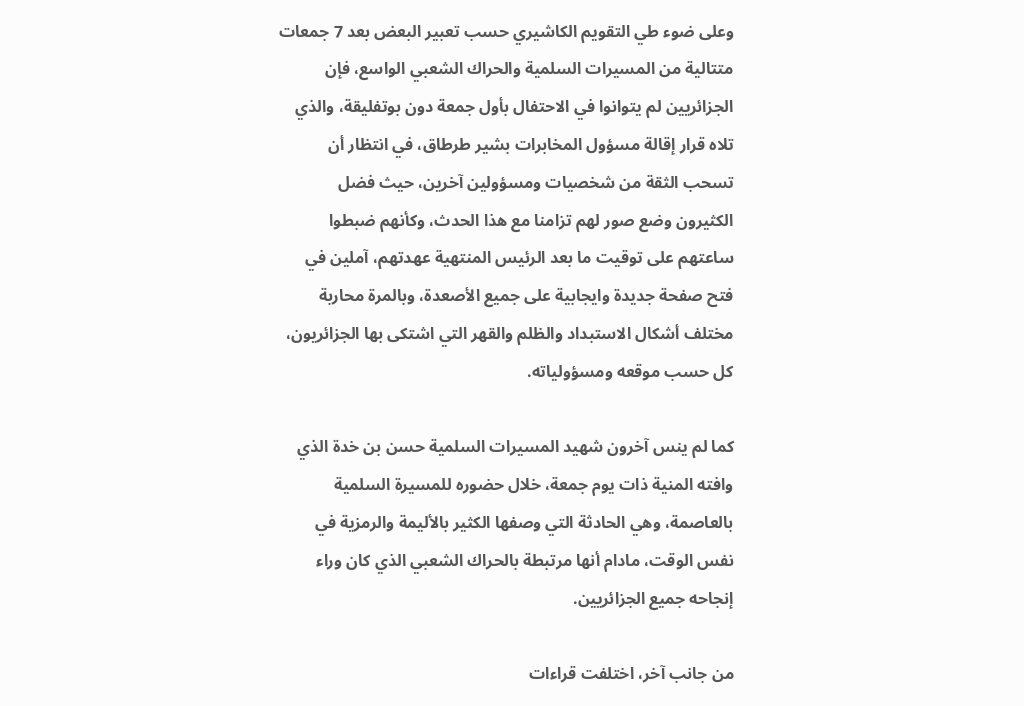وعلى ضوء طي التقويم الكاشيري حسب تعبير البعض بعد 7 جمعات متتالية من المسيرات السلمية والحراك الشعبي الواسع، فإن الجزائريين لم يتوانوا في الاحتفال بأول جمعة دون بوتفليقة، والذي تلاه قرار إقالة مسؤول المخابرات بشير طرطاق، في انتظار أن تسحب الثقة من شخصيات ومسؤولين آخرين، حيث فضل الكثيرون وضع صور لهم تزامنا مع هذا الحدث، وكأنهم ضبطوا ساعتهم على توقيت ما بعد الرئيس المنتهية عهدتهم، آملين في فتح صفحة جديدة وايجابية على جميع الأصعدة، وبالمرة محاربة مختلف أشكال الاستبداد والظلم والقهر التي اشتكى بها الجزائريون، كل حسب موقعه ومسؤولياته.

كما لم ينس آخرون شهيد المسيرات السلمية حسن بن خدة الذي وافته المنية ذات يوم جمعة، خلال حضوره للمسيرة السلمية بالعاصمة، وهي الحادثة التي وصفها الكثير بالأليمة والرمزية في نفس الوقت، مادام أنها مرتبطة بالحراك الشعبي الذي كان وراء إنجاحه جميع الجزائريين.

من جانب آخر، اختلفت قراءات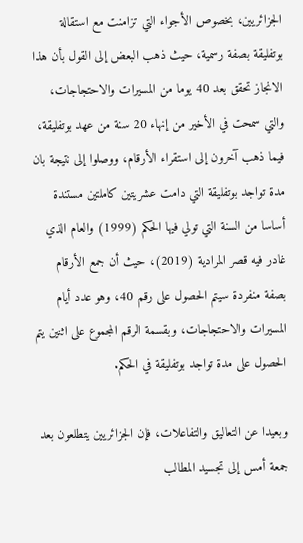الجزائريين، بخصوص الأجواء التي تزامنت مع استقالة بوتفليقة بصفة رسمية، حيث ذهب البعض إلى القول بأن هذا الانجاز تحقق بعد 40 يوما من المسيرات والاحتجاجات، والتي سمحت في الأخير من إنهاء 20 سنة من عهد بوتفليقة، فيما ذهب آخرون إلى استقراء الأرقام، ووصلوا إلى نتيجة بان مدة تواجد بوتفليقة التي دامت عشريتين كاملتين مستندة أساسا من السنة التي تولي فيها الحكم (1999) والعام الذي غادر فيه قصر المرادية (2019)، حيث أن جمع الأرقام بصفة منفردة سيتم الحصول على رقم 40، وهو عدد أيام المسيرات والاحتجاجات، وبقسمة الرقم المجموع على اثنين يتم الحصول على مدة تواجد بوتفليقة في الحكم.

وبعيدا عن التعاليق والتفاعلات، فإن الجزائريين يتطلعون بعد جمعة أمس إلى تجسيد المطالب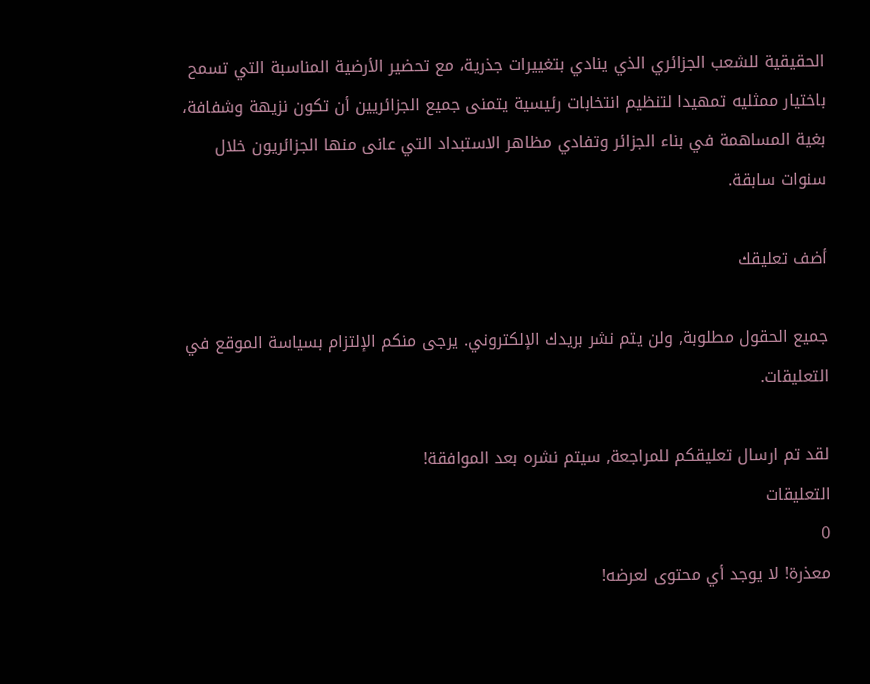الحقيقية للشعب الجزائري الذي ينادي بتغييرات جذرية، مع تحضير الأرضية المناسبة التي تسمح باختيار ممثليه تمهيدا لتنظيم انتخابات رئيسية يتمنى جميع الجزائريين أن تكون نزيهة وشفافة، بغية المساهمة في بناء الجزائر وتفادي مظاهر الاستبداد التي عانى منها الجزائريون خلال سنوات سابقة.

أضف تعليقك

جميع الحقول مطلوبة, ولن يتم نشر بريدك الإلكتروني. يرجى منكم الإلتزام بسياسة الموقع في التعليقات.

لقد تم ارسال تعليقكم للمراجعة, سيتم نشره بعد الموافقة!
التعليقات
0
معذرة! لا يوجد أي محتوى لعرضه!